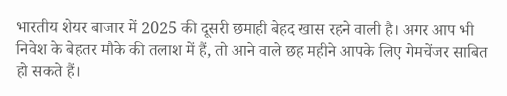भारतीय शेयर बाजार में 2025 की दूसरी छमाही बेहद खास रहने वाली है। अगर आप भी निवेश के बेहतर मौके की तलाश में हैं, तो आने वाले छह महीने आपके लिए गेमचेंजर साबित हो सकते हैं।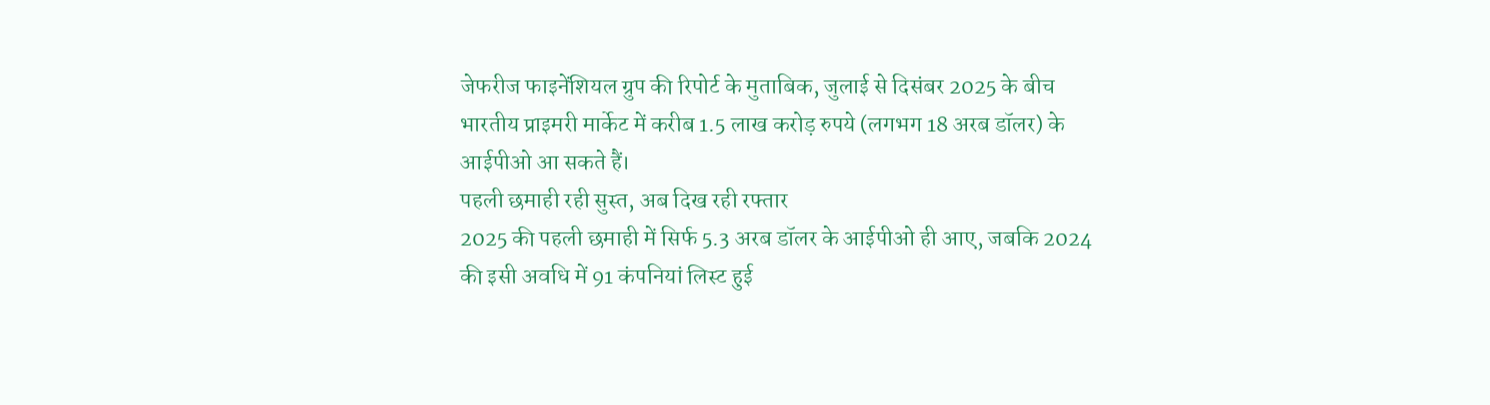जेफरीज फाइनेंशियल ग्रुप की रिपोर्ट के मुताबिक, जुलाई से दिसंबर 2025 के बीच भारतीय प्राइमरी मार्केट में करीब 1.5 लाख करोड़ रुपये (लगभग 18 अरब डॉलर) के आईपीओ आ सकते हैं।
पहली छमाही रही सुस्त, अब दिख रही रफ्तार
2025 की पहली छमाही में सिर्फ 5.3 अरब डॉलर के आईपीओ ही आए, जबकि 2024 की इसी अवधि में 91 कंपनियां लिस्ट हुई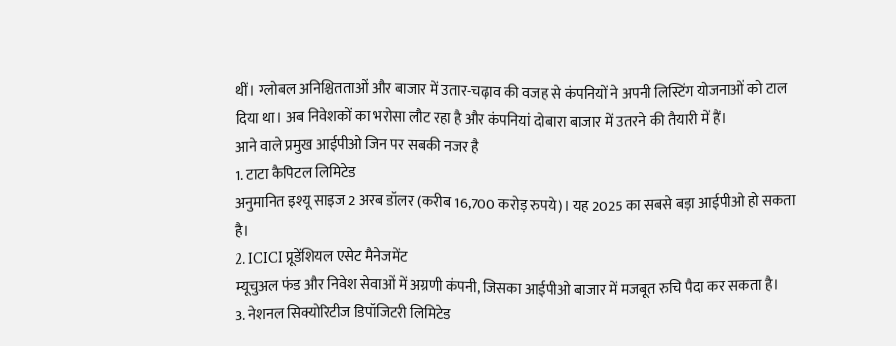थीं। ग्लोबल अनिश्चितताओं और बाजार में उतार-चढ़ाव की वजह से कंपनियों ने अपनी लिस्टिंग योजनाओं को टाल दिया था। अब निवेशकों का भरोसा लौट रहा है और कंपनियां दोबारा बाजार में उतरने की तैयारी में हैं।
आने वाले प्रमुख आईपीओ जिन पर सबकी नजर है
1. टाटा कैपिटल लिमिटेड
अनुमानित इश्यू साइज 2 अरब डॉलर (करीब 16,700 करोड़ रुपये)। यह 2025 का सबसे बड़ा आईपीओ हो सकता है।
2. ICICI प्रूडेंशियल एसेट मैनेजमेंट
म्यूचुअल फंड और निवेश सेवाओं में अग्रणी कंपनी, जिसका आईपीओ बाजार में मजबूत रुचि पैदा कर सकता है।
3. नेशनल सिक्योरिटीज डिपॉजिटरी लिमिटेड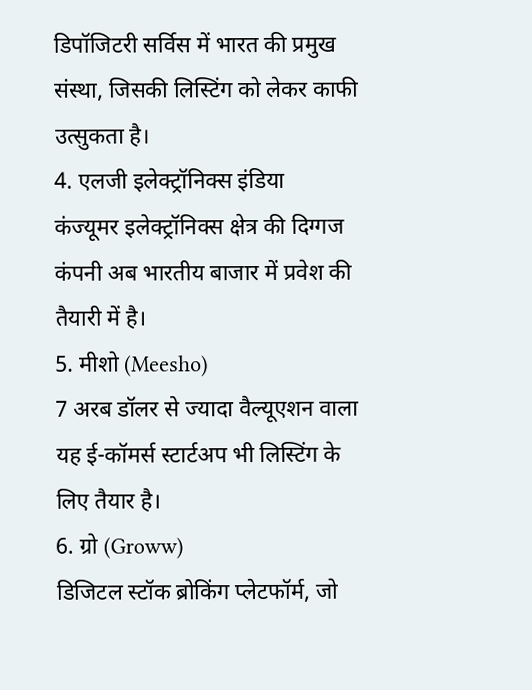डिपॉजिटरी सर्विस में भारत की प्रमुख संस्था, जिसकी लिस्टिंग को लेकर काफी उत्सुकता है।
4. एलजी इलेक्ट्रॉनिक्स इंडिया
कंज्यूमर इलेक्ट्रॉनिक्स क्षेत्र की दिग्गज कंपनी अब भारतीय बाजार में प्रवेश की तैयारी में है।
5. मीशो (Meesho)
7 अरब डॉलर से ज्यादा वैल्यूएशन वाला यह ई-कॉमर्स स्टार्टअप भी लिस्टिंग के लिए तैयार है।
6. ग्रो (Groww)
डिजिटल स्टॉक ब्रोकिंग प्लेटफॉर्म, जो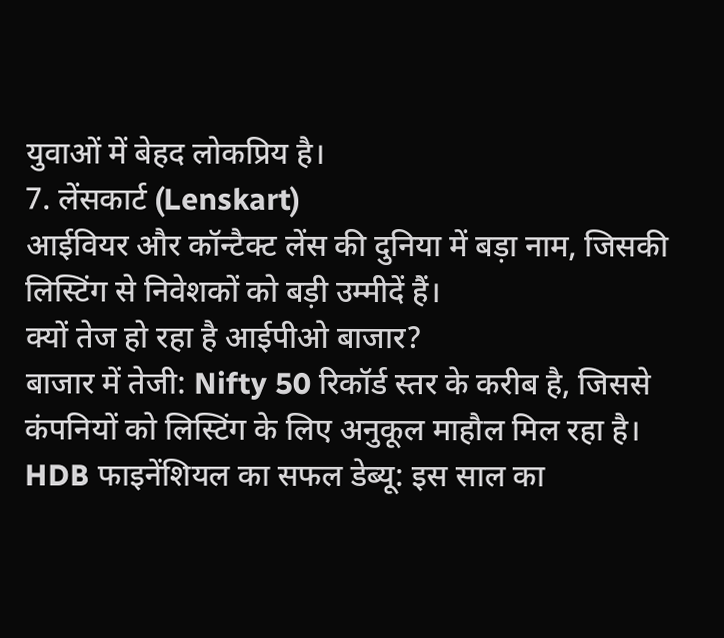युवाओं में बेहद लोकप्रिय है।
7. लेंसकार्ट (Lenskart)
आईवियर और कॉन्टैक्ट लेंस की दुनिया में बड़ा नाम, जिसकी लिस्टिंग से निवेशकों को बड़ी उम्मीदें हैं।
क्यों तेज हो रहा है आईपीओ बाजार?
बाजार में तेजी: Nifty 50 रिकॉर्ड स्तर के करीब है, जिससे कंपनियों को लिस्टिंग के लिए अनुकूल माहौल मिल रहा है।
HDB फाइनेंशियल का सफल डेब्यू: इस साल का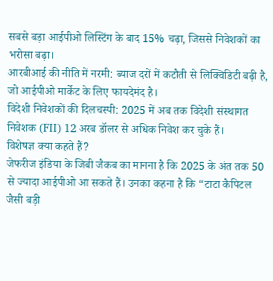सबसे बड़ा आईपीओ लिस्टिंग के बाद 15% चढ़ा, जिससे निवेशकों का भरोसा बढ़ा।
आरबीआई की नीति में नरमी: ब्याज दरों में कटौती से लिक्विडिटी बढ़ी है, जो आईपीओ मार्केट के लिए फायदेमंद है।
विदेशी निवेशकों की दिलचस्पी: 2025 में अब तक विदेशी संस्थागत निवेशक (FII) 12 अरब डॉलर से अधिक निवेश कर चुके हैं।
विशेषज्ञ क्या कहते हैं?
जेफरीज इंडिया के जिबी जैकब का मानना है कि 2025 के अंत तक 50 से ज्यादा आईपीओ आ सकते हैं। उनका कहना है कि “टाटा कैपिटल जैसी बड़ी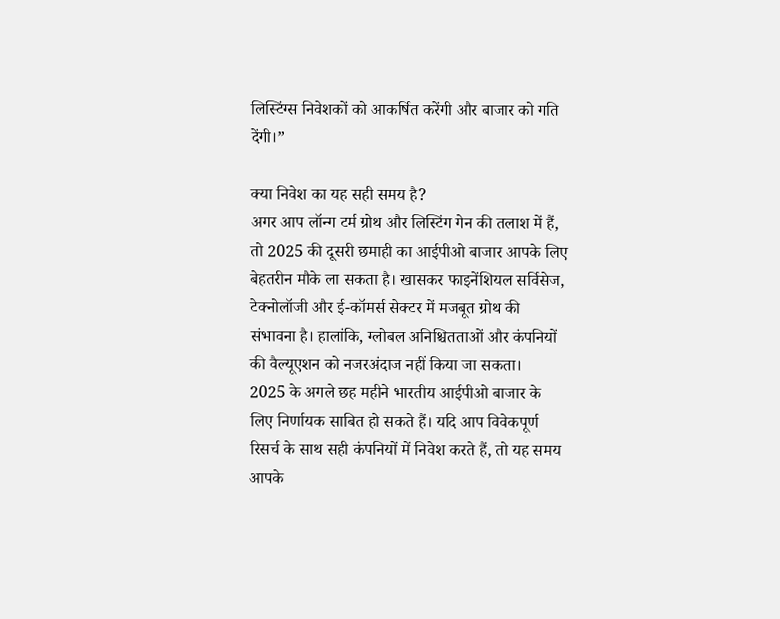लिस्टिंग्स निवेशकों को आकर्षित करेंगी और बाजार को गति देंगी।”

क्या निवेश का यह सही समय है?
अगर आप लॉन्ग टर्म ग्रोथ और लिस्टिंग गेन की तलाश में हैं, तो 2025 की दूसरी छमाही का आईपीओ बाजार आपके लिए बेहतरीन मौके ला सकता है। खासकर फाइनेंशियल सर्विसेज, टेक्नोलॉजी और ई-कॉमर्स सेक्टर में मजबूत ग्रोथ की संभावना है। हालांकि, ग्लोबल अनिश्चितताओं और कंपनियों की वैल्यूएशन को नजरअंदाज नहीं किया जा सकता।
2025 के अगले छह महीने भारतीय आईपीओ बाजार के लिए निर्णायक साबित हो सकते हैं। यदि आप विवेकपूर्ण रिसर्च के साथ सही कंपनियों में निवेश करते हैं, तो यह समय आपके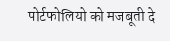पोर्टफोलियो को मजबूती दे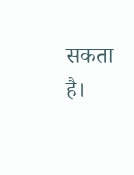सकता है।